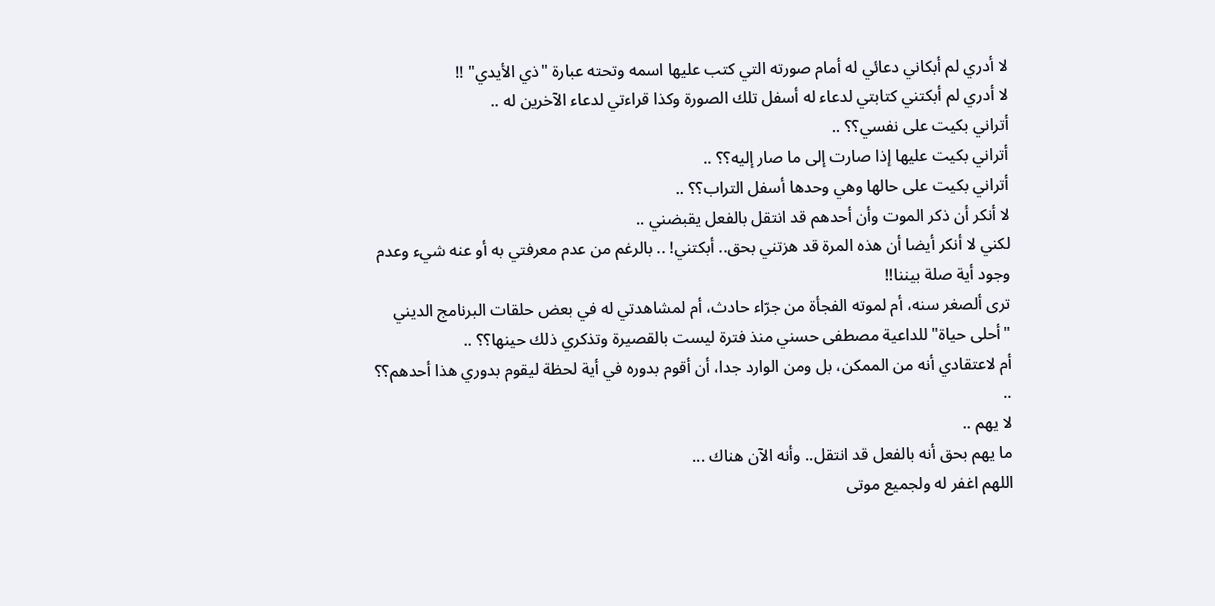لا أدري لم أبكاني دعائي له أمام صورته التي كتب عليها اسمه وتحته عبارة "ذي الأيدي" !!
لا أدري لم أبكتني كتابتي لدعاء له أسفل تلك الصورة وكذا قراءتي لدعاء الآخرين له ..
أتراني بكيت على نفسي؟؟ ..
أتراني بكيت عليها إذا صارت إلى ما صار إليه؟؟ ..
أتراني بكيت على حالها وهي وحدها أسفل التراب؟؟ ..
لا أنكر أن ذكر الموت وأن أحدهم قد انتقل بالفعل يقبضني ..
لكني لا أنكر أيضا أن هذه المرة قد هزتني بحق.. أبكتني! .. بالرغم من عدم معرفتي به أو عنه شيء وعدم وجود أية صلة بيننا!!
ترى ألصغر سنه، أم لموته الفجأة من جرّاء حادث، أم لمشاهدتي له في بعض حلقات البرنامج الديني "أحلى حياة" للداعية مصطفى حسني منذ فترة ليست بالقصيرة وتذكري ذلك حينها؟؟ ..
أم لاعتقادي أنه من الممكن، بل ومن الوارد جدا، أن أقوم بدوره في أية لحظة ليقوم بدوري هذا أحدهم؟؟ ..
لا يهم ..
ما يهم بحق أنه بالفعل قد انتقل.. وأنه الآن هناك ...
اللهم اغفر له ولجميع موتى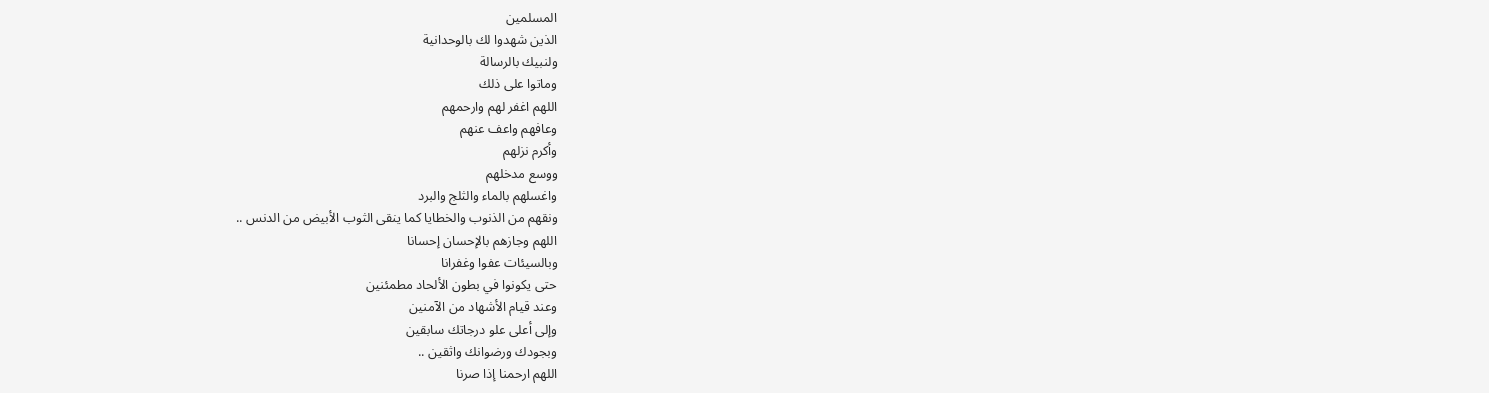المسلمين
الذين شهدوا لك بالوحدانية
ولنبيك بالرسالة
وماتوا على ذلك
اللهم اغفر لهم وارحمهم
وعافهم واعف عنهم
وأكرم نزلهم
ووسع مدخلهم
واغسلهم بالماء والثلج والبرد
ونقهم من الذنوب والخطايا كما ينقى الثوب الأبيض من الدنس ..
اللهم وجازهم بالإحسان إحسانا
وبالسيئات عفوا وغفرانا
حتى يكونوا في بطون الألحاد مطمئنين
وعند قيام الأشهاد من الآمنين
وإلى أعلى علو درجاتك سابقين
وبجودك ورضوانك واثقين ..
اللهم ارحمنا إذا صرنا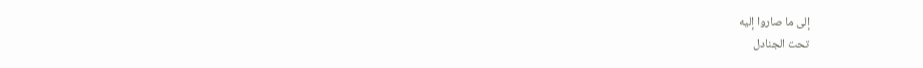إلى ما صاروا إليه
تحت الجنادل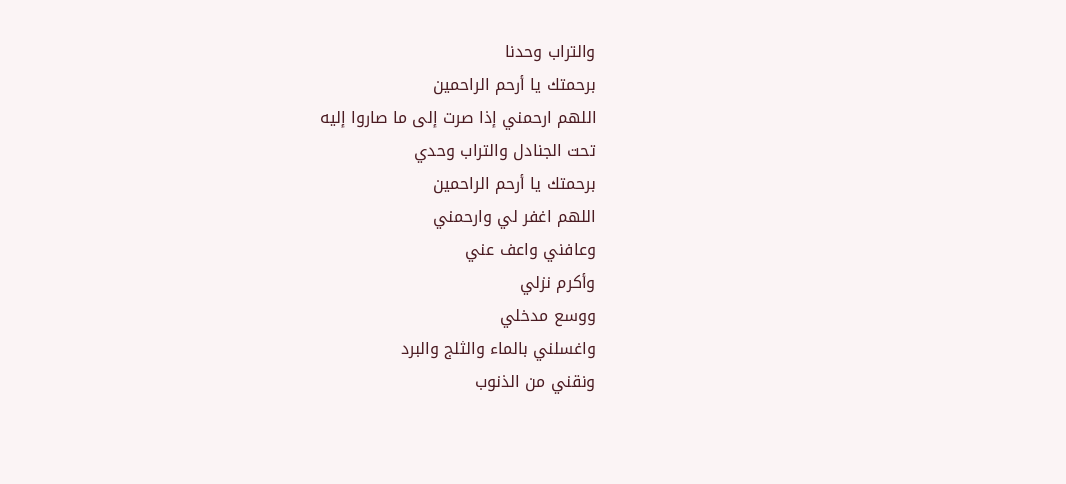والتراب وحدنا
برحمتك يا أرحم الراحمين
اللهم ارحمني إذا صرت إلى ما صاروا إليه
تحت الجنادل والتراب وحدي
برحمتك يا أرحم الراحمين
اللهم اغفر لي وارحمني
وعافني واعف عني
وأكرم نزلي
ووسع مدخلي
واغسلني بالماء والثلج والبرد
ونقني من الذنوب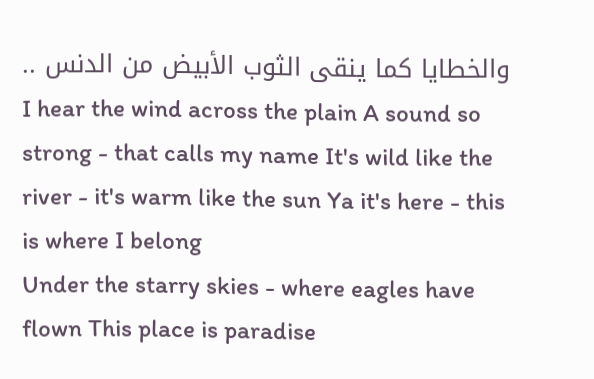والخطايا كما ينقى الثوب الأبيض من الدنس ..
I hear the wind across the plain A sound so strong - that calls my name It's wild like the river - it's warm like the sun Ya it's here - this is where I belong
Under the starry skies - where eagles have flown This place is paradise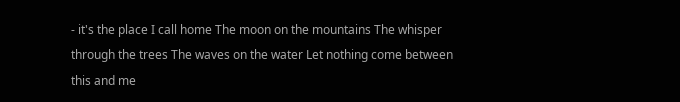- it's the place I call home The moon on the mountains The whisper through the trees The waves on the water Let nothing come between this and me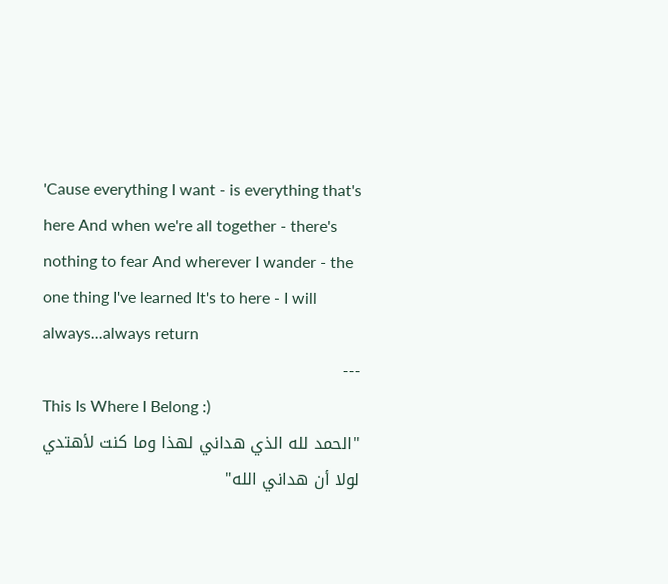'Cause everything I want - is everything that's here And when we're all together - there's nothing to fear And wherever I wander - the one thing I've learned It's to here - I will always...always return
---
This Is Where I Belong :)
"الحمد لله الذي هداني لهذا وما كنت لأهتدي لولا أن هداني الله"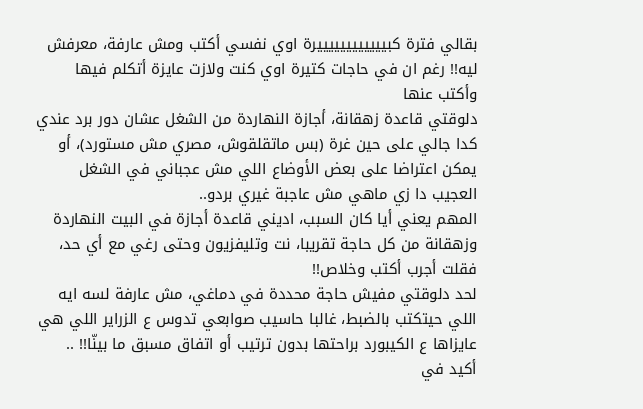بقالي فترة كبييييييييييييرة اوي نفسي أكتب ومش عارفة، معرفش ليه!! رغم ان في حاجات كتيرة اوي كنت ولازت عايزة أتكلم فيها وأكتب عنها
دلوقتي قاعدة زهقانة، أجازة النهاردة من الشغل عشان دور برد عندي كدا جالي على حين غرة (بس ماتقلقوش، مصري مش مستورد)، أو يمكن اعتراضا على بعض الأوضاع اللي مش عجباني في الشغل العجيب دا زي ماهي مش عاجبة غيري بردو..
المهم يعني أيا كان السبب، اديني قاعدة أجازة في البيت النهاردة وزهقانة من كل حاجة تقريبا، نت وتليفزيون وحتى رغي مع أي حد، فقلت أجرب أكتب وخلاص!!
لحد دلوقتي مفيش حاجة محددة في دماغي، مش عارفة لسه ايه اللي حيتكتب بالضبط، غالبا حاسيب صوابعي تدوس ع الزراير اللي هي عايزاها ع الكيبورد براحتها بدون ترتيب أو اتفاق مسبق ما بينّا!! ..
أكيد في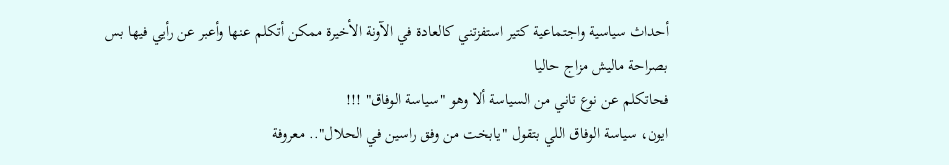أحداث سياسية واجتماعية كتير استفزتني كالعادة في الآونة الأخيرة ممكن أتكلم عنها وأعبر عن رأيي فيها بس بصراحة ماليش مزاج حاليا
فحاتكلم عن نوع تاني من السياسة ألا وهو "سياسة الوفاق" !!!
ايون، سياسة الوفاق اللي بتقول "يابخت من وفق راسين في الحلال".. معروفة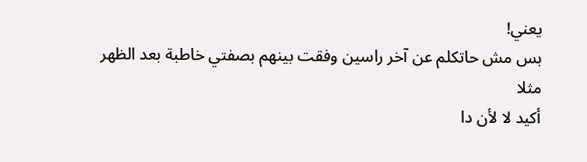يعني!
بس مش حاتكلم عن آخر راسين وفقت بينهم بصفتي خاطبة بعد الظهر مثلا
أكيد لا لأن دا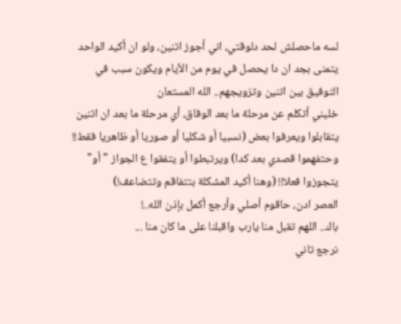لسه ماحصلش لحد دلوقتي، اني أجوز اتنين، ولو ان أكيد الواحد يتمنى بجد ان دا يحصل في يوم من الأيام ويكون سبب في التوفيق بين اتنين وتزويجهم.. الله المستعان
خليني أتكلم عن مرحلة ما بعد الوفاق، أي مرحلة ما بعد ان اتنين يتقابلوا ويعرفوا بعض (نسبيا أو شكليا أو صوريا أو ظاهريا فقط!! وحتفهموا قصدي بعد كدا) ويرتبطوا أو يتفقوا ع الجواز "أو" يتجوزوا فعلا!! (وهنا أكيد المشكلة بتتفاقم وتتضاعف!)
العصر ادن، حاقوم أصلي وأرجع أكمل بإذن الله..!
باك.. اللهم تقبل منا يارب واقبلنا على ما كان منا ...
نرجع تاني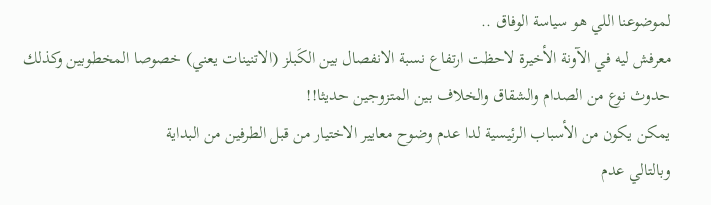لموضوعنا اللي هو سياسة الوفاق ..
معرفش ليه في الآونة الأخيرة لاحظت ارتفاع نسبة الانفصال بين الكَبلز (الاتنينات يعني) خصوصا المخطوبين وكذلك حدوث نوع من الصدام والشقاق والخلاف بين المتزوجين حديثا!!
يمكن يكون من الأسباب الرئيسية لدا عدم وضوح معايير الاختيار من قبل الطرفين من البداية
وبالتالي عدم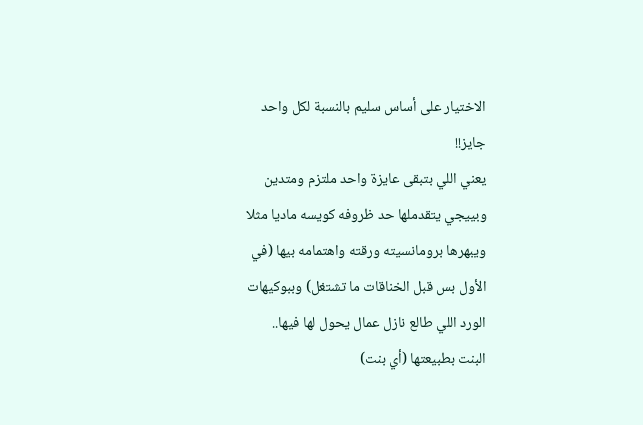الاختيار على أساس سليم بالنسبة لكل واحد
جايز!!
يعني اللي بتبقى عايزة واحد ملتزم ومتدين وبييجي يتقدملها حد ظروفه كويسه ماديا مثلا ويبهرها برومانسيته ورقته واهتمامه بيها (في الأول بس قبل الخناقات ما تشتغل) وببوكيهات الورد اللي طالع نازل عمال يحول لها فيها..
البنت بطبيعتها (أي بنت)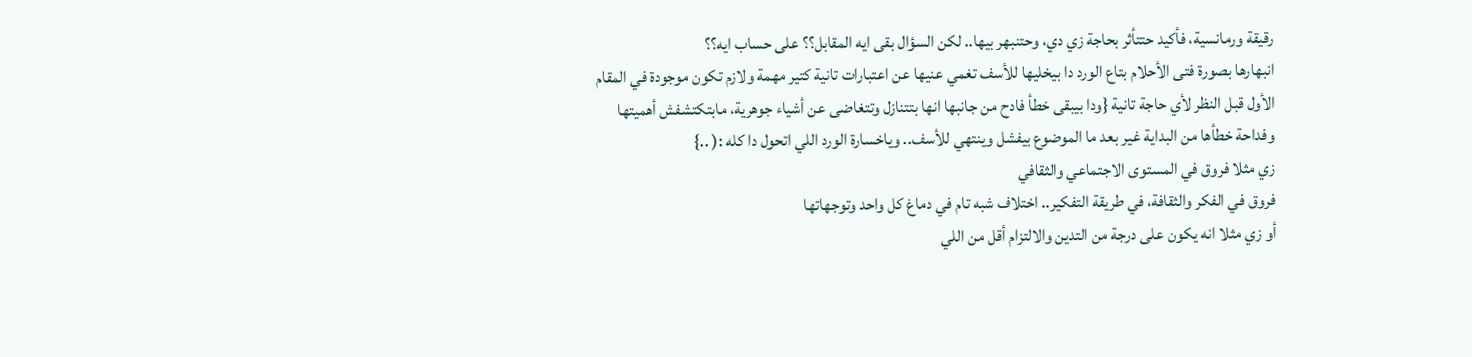رقيقة ورمانسية، فأكيد حتتأثر بحاجة زي دي، وحتنبهر بيها.. لكن السؤال بقى ايه المقابل؟؟ على حساب ايه؟؟
انبهارها بصورة فتى الأحلام بتاع الورد دا بيخليها للأسف تغمي عنيها عن اعتبارات تانية كتير مهمة ولازم تكون موجودة في المقام الأول قبل النظر لأي حاجة تانية {ودا بيبقى خطأ فادح من جانبها انها بتتنازل وتتغاضى عن أشياء جوهرية، مابتكتشفش أهميتها وفداحة خطأها من البداية غير بعد ما الموضوع بيفشل وينتهي للأسف.. وياخسارة الورد اللي اتحول دا كله :( ..}
زي مثلا فروق في المستوى الاجتماعي والثقافي
فروق في الفكر والثقافة، في طريقة التفكير.. اختلاف شبه تام في دماغ كل واحد وتوجهاتها
أو زي مثلا انه يكون على درجة من التدين والالتزام أقل من اللي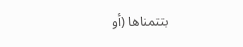بتتمناها (أو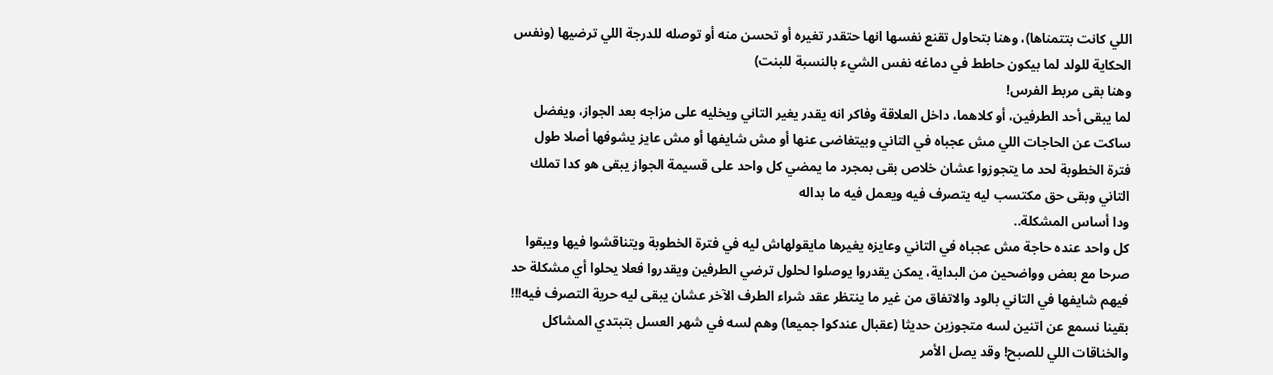اللي كانت بتتمناها)، وهنا بتحاول تقنع نفسها انها حتقدر تغيره أو تحسن منه أو توصله للدرجة اللي ترضيها (ونفس الحكاية للولد لما بيكون حاطط في دماغه نفس الشيء بالنسبة للبنت)
وهنا بقى مربط الفرس!
لما يبقى أحد الطرفين، أو كلاهما، داخل العلاقة وفاكر انه يقدر يغير التاني ويخليه على مزاجه بعد الجواز، ويفضل ساكت عن الحاجات اللي مش عجباه في التاني وبيتغاضى عنها أو مش شايفها أو مش عايز يشوفها أصلا طول فترة الخطوبة لحد ما يتجوزوا عشان خلاص بقى بمجرد ما يمضي كل واحد على قسيمة الجواز يبقى هو كدا تملك التاني وبقى حق مكتسب ليه يتصرف فيه ويعمل فيه ما بداله
ودا أساس المشكلة..
كل واحد عنده حاجة مش عجباه في التاني وعايزه يغيرها مايقولهاش ليه في فترة الخطوبة ويتناقشوا فيها ويبقوا صرحا مع بعض وواضحين من البداية، يمكن يقدروا يوصلوا لحلول ترضي الطرفين ويقدروا فعلا يحلوا أي مشكلة حد فيهم شايفها في التاني بالود والاتفاق من غير ما ينتظر عقد شراء الطرف الآخر عشان يبقى ليه حرية التصرف فيه!!!
بقينا نسمع عن اتنين لسه متجوزين حديثا (عقبال عندكوا جميعا) وهم لسه في شهر العسل بتبتدي المشاكل والخناقات اللي للصبح! وقد يصل الأمر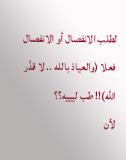لطلب الانفصال أو الانفصال فعلا (والعياذ بالله .. لا قدَّر الله)!! طب ليييه؟؟
لأن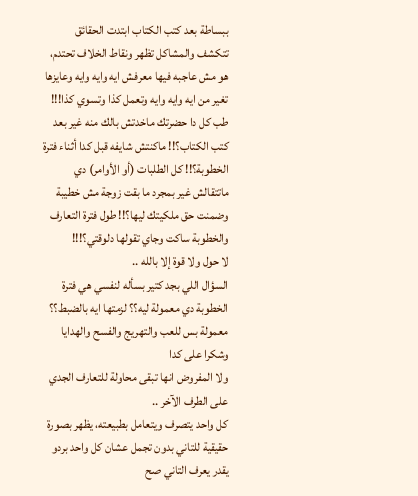ببساطة بعد كتب الكتاب ابتدت الحقائق تتكشف والمشاكل تظهر ونقاط الخلاف تحتدم، هو مش عاجبه فيها معرفش ايه وايه وايه وعايزها تغير من ايه وايه وايه وتعمل كذا وتسوي كذا!!!
طب كل دا حضرتك ماخدتش بالك منه غير بعد كتب الكتاب؟!! ماكنتش شايفه قبل كدا أثناء فترة الخطوبة؟!! كل الطلبات (أو الأوامر) دي ماتتقالش غير بمجرد ما بقت زوجة مش خطيبة وضمنت حق ملكيتك ليها؟!! طول فترة التعارف والخطوبة ساكت وجاي تقولها دلوقتي؟!!!
لا حول ولا قوة إلا بالله ..
السؤال اللي بجد كتير بسأله لنفسي هي فترة الخطوبة دي معمولة ليه؟؟ لزمتها ايه بالضبط؟؟
معمولة بس للعب والتهريج والفسح والهدايا وشكرا على كدا
ولا المفروض انها تبقى محاولة للتعارف الجدي على الطرف الآخر ..
كل واحد يتصرف ويتعامل بطبيعته، يظهر بصورة حقيقية للتاني بدون تجمل عشان كل واحد بردو يقدر يعرف التاني صح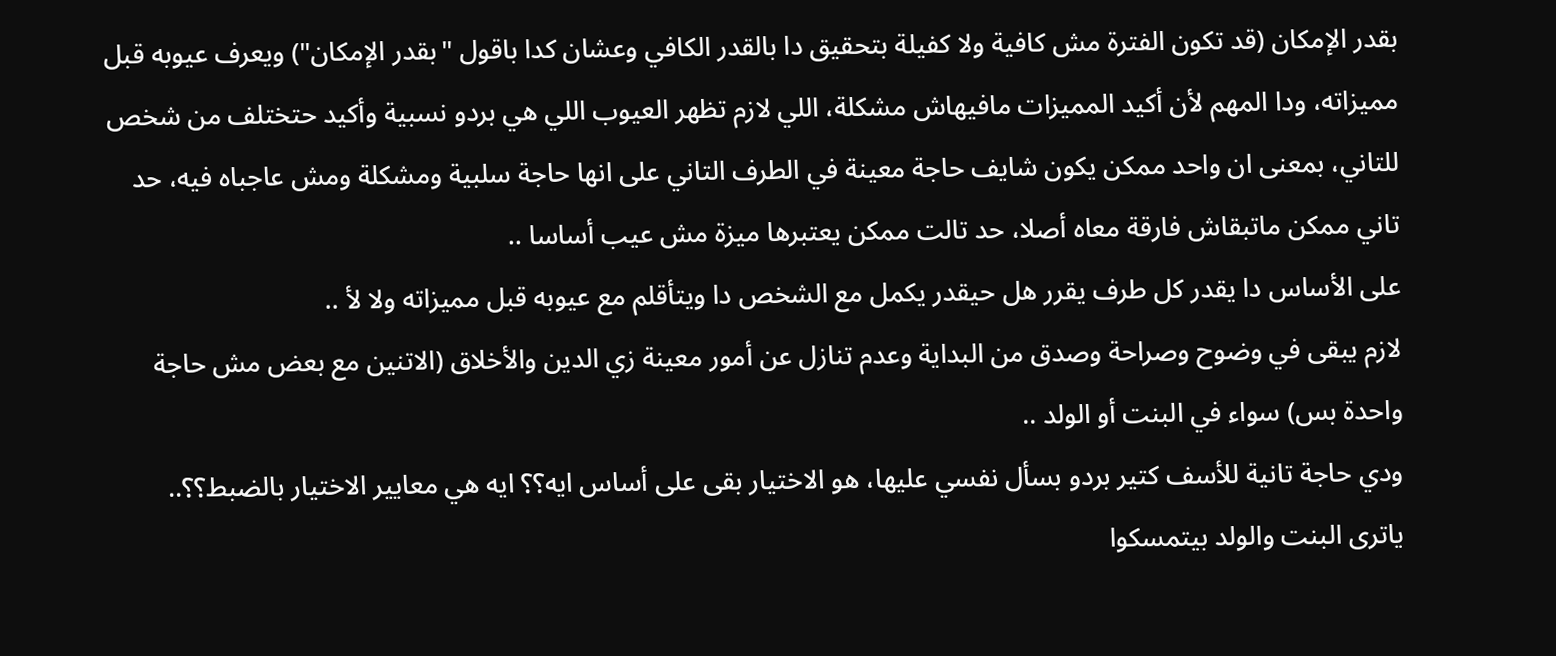بقدر الإمكان (قد تكون الفترة مش كافية ولا كفيلة بتحقيق دا بالقدر الكافي وعشان كدا باقول "بقدر الإمكان") ويعرف عيوبه قبل مميزاته، ودا المهم لأن أكيد المميزات مافيهاش مشكلة، اللي لازم تظهر العيوب اللي هي بردو نسبية وأكيد حتختلف من شخص للتاني، بمعنى ان واحد ممكن يكون شايف حاجة معينة في الطرف التاني على انها حاجة سلبية ومشكلة ومش عاجباه فيه، حد تاني ممكن ماتبقاش فارقة معاه أصلا، حد تالت ممكن يعتبرها ميزة مش عيب أساسا ..
على الأساس دا يقدر كل طرف يقرر هل حيقدر يكمل مع الشخص دا ويتأقلم مع عيوبه قبل مميزاته ولا لأ ..
لازم يبقى في وضوح وصراحة وصدق من البداية وعدم تنازل عن أمور معينة زي الدين والأخلاق (الاتنين مع بعض مش حاجة واحدة بس) سواء في البنت أو الولد ..
ودي حاجة تانية للأسف كتير بردو بسأل نفسي عليها، هو الاختيار بقى على أساس ايه؟؟ ايه هي معايير الاختيار بالضبط؟؟..
ياترى البنت والولد بيتمسكوا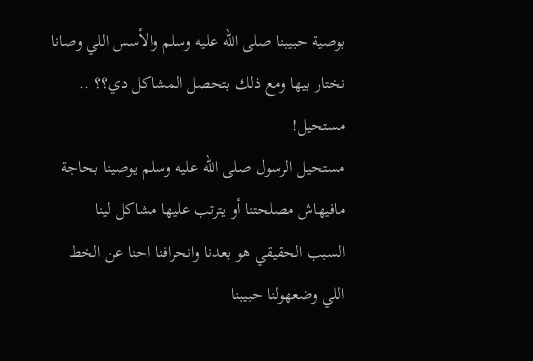بوصية حبيبنا صلى الله عليه وسلم والأسس اللي وصانا نختار بيها ومع ذلك بتحصل المشاكل دي؟؟ .. مستحيل!
مستحيل الرسول صلى الله عليه وسلم يوصينا بحاجة مافيهاش مصلحتنا أو يترتب عليها مشاكل لينا
السبب الحقيقي هو بعدنا وانحرافنا احنا عن الخط اللي وضعهولنا حبيبنا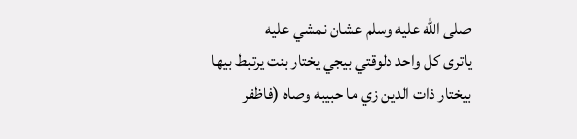صلى الله عليه وسلم عشان نمشي عليه
ياترى كل واحد دلوقتي بيجي يختار بنت يرتبط بيها بيختار ذات الدين زي ما حبيبه وصاه (فاظفر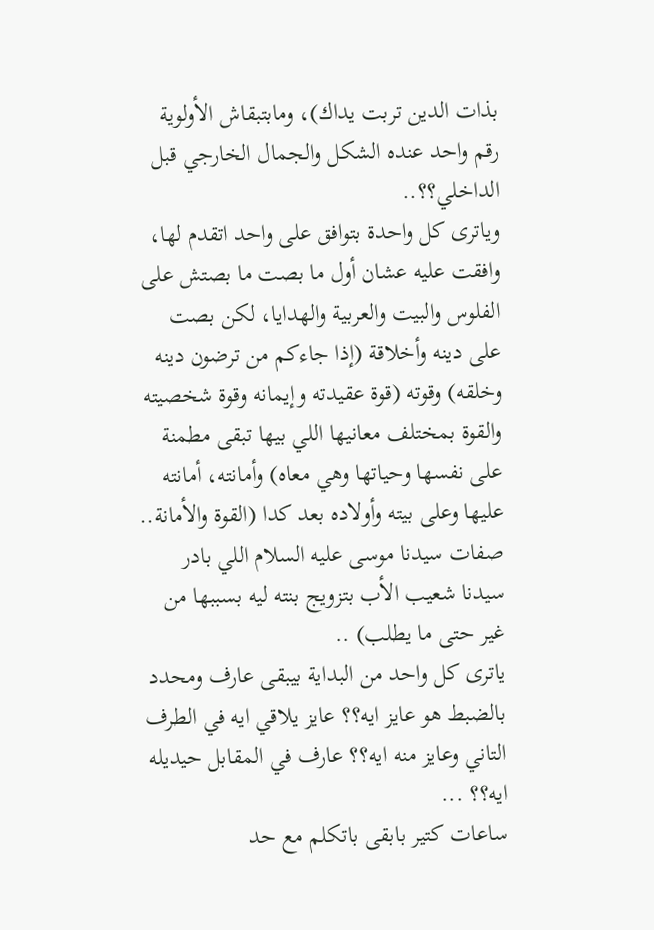بذات الدين تربت يداك)، ومابتبقاش الأولوية رقم واحد عنده الشكل والجمال الخارجي قبل الداخلي؟؟..
وياترى كل واحدة بتوافق على واحد اتقدم لها، وافقت عليه عشان أول ما بصت ما بصتش على الفلوس والبيت والعربية والهدايا، لكن بصت على دينه وأخلاقة (إذا جاءكم من ترضون دينه وخلقه) وقوته (قوة عقيدته وإيمانه وقوة شخصيته والقوة بمختلف معانيها اللي بيها تبقى مطمنة على نفسها وحياتها وهي معاه) وأمانته، أمانته عليها وعلى بيته وأولاده بعد كدا (القوة والأمانة.. صفات سيدنا موسى عليه السلام اللي بادر سيدنا شعيب الأب بتزويج بنته ليه بسببها من غير حتى ما يطلب) ..
ياترى كل واحد من البداية بيبقى عارف ومحدد بالضبط هو عايز ايه؟؟ عايز يلاقي ايه في الطرف التاني وعايز منه ايه؟؟ عارف في المقابل حيديله ايه؟؟ ...
ساعات كتير بابقى باتكلم مع حد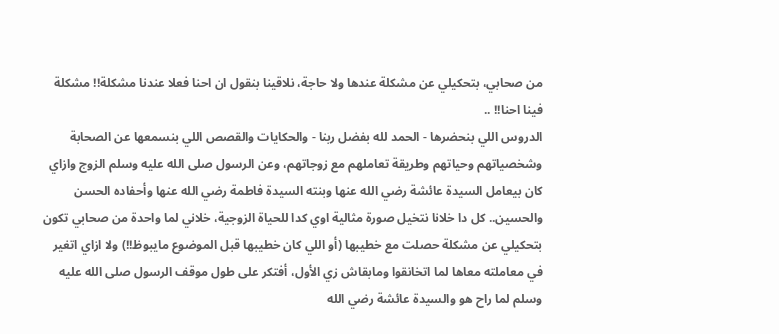من صحابي، بتحكيلي عن مشكلة عندها ولا حاجة، نلاقينا بنقول ان احنا فعلا عندنا مشكلة!! مشكلة فينا احنا!! ..
الدروس اللي بنحضرها - الحمد لله بفضل ربنا - والحكايات والقصص اللي بنسمعها عن الصحابة وشخصياتهم وحياتهم وطريقة تعاملهم مع زوجاتهم، وعن الرسول صلى الله عليه وسلم الزوج وازاي كان بيعامل السيدة عائشة رضي الله عنها وبنته السيدة فاطمة رضي الله عنها وأحفاده الحسن والحسين.. كل دا خلانا نتخيل صورة مثالية اوي كدا للحياة الزوجية، خلاني لما واحدة من صحابي تكون بتحكيلي عن مشكلة حصلت مع خطيبها (أو اللي كان خطيبها قبل الموضوع مايبوظ!!) ولا ازاي اتغير في معاملته معاها لما اتخانقوا ومابقاش زي الأول، أفتكر على طول موقف الرسول صلى الله عليه وسلم لما راح هو والسيدة عائشة رضي الله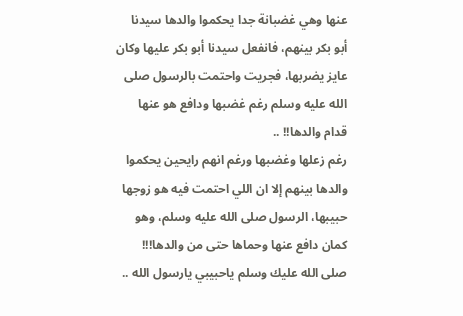عنها وهي غضبانة جدا يحكموا والدها سيدنا أبو بكر بينهم، فانفعل سيدنا أبو بكر عليها وكان عايز يضربها، فجريت واحتمت بالرسول صلى الله عليه وسلم رغم غضبها ودافع هو عنها قدام والدها!! ..
رغم زعلها وغضبها ورغم انهم رايحين يحكموا والدها بينهم إلا ان اللي احتمت فيه هو زوجها حبيبها، الرسول صلى الله عليه وسلم، وهو كمان دافع عنها وحماها حتى من والدها!!! صلى الله عليك وسلم ياحبيبي يارسول الله ..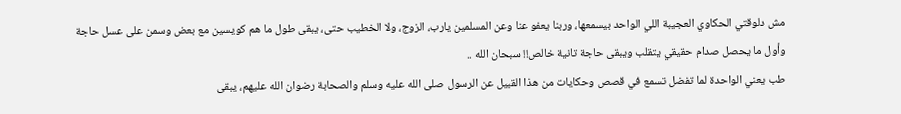مش دلوقتي الحكاوي العجيبة اللي الواحد بيسمعها، وربنا يعفو عنا وعن المسلمين يارب، الزوج، ولا الخطيب حتى، يبقى طول ما هم كويسين مع بعض وسمن على عسل حاجة وأول ما يحصل صدام حقيقي يتقلب ويبقى حاجة تانية خالص!! سبحان الله ..
طب يعني الواحدة لما تفضل تسمع في قصص وحكايات من هذا القبيل عن الرسول صلى الله عليه وسلم والصحابة رضوان الله عليهم، يبقى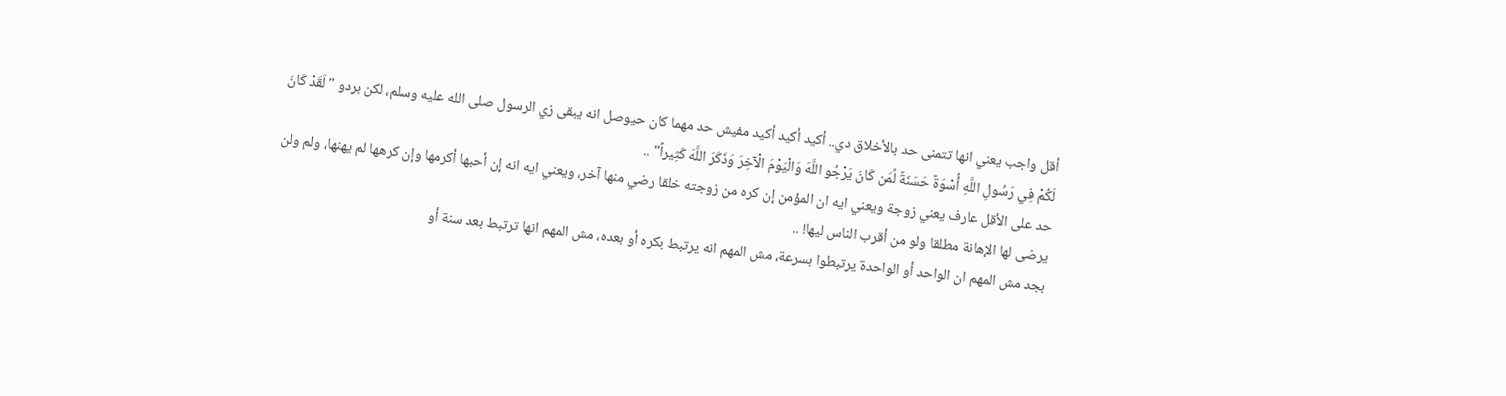أقل واجب يعني انها تتمنى حد بالأخلاق دي.. أكيد أكيد أكيد مفيش حد مهما كان حيوصل انه يبقى زي الرسول صلى الله عليه وسلم، لكن بردو "لَقَدْ كَانَ لَكُمْ فِي رَسُولِ اللَّهِ أُسْوَةٌ حَسَنَةٌ لِّمَن كَانَ يَرْجُو اللَّهَ وَالْيَوْمَ الْآخِرَ وَذَكَرَ اللَّهَ كَثِيراً" ..
حد على الأقل عارف يعني زوجة ويعني ايه ان المؤمن إن كره من زوجته خلقا رضي منها آخر، ويعني ايه انه إن أحبها أكرمها وإن كرهها لم يهنها، ولم ولن يرضى لها الإهانة مطلقا ولو من أقرب الناس ليها! ..
بجد مش المهم ان الواحد أو الواحدة يرتبطوا بسرعة، مش المهم انه يرتبط بكره أو بعده، مش المهم انها ترتبط بعد سنة أو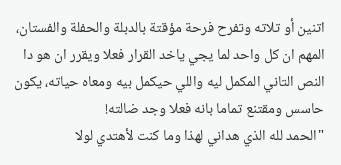اتنين أو تلاته وتفرح فرحة مؤقتة بالدبلة والحفلة والفستان، المهم ان كل واحد لما يجي ياخد القرار فعلا ويقرر ان هو دا النص التاني المكمل ليه واللي حيكمل بيه ومعاه حياته، يكون حاسس ومقتنع تماما بانه فعلا وجد ضالته!
"الحمد لله الذي هداني لهذا وما كنت لأهتدي لولا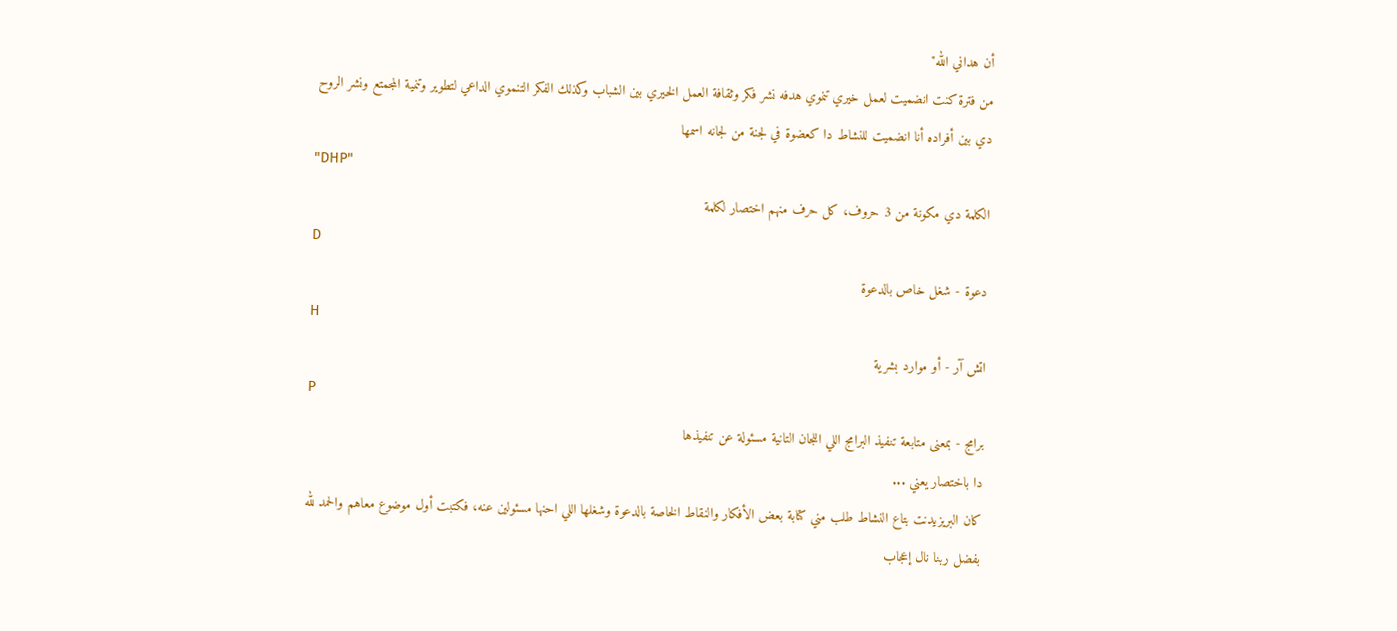أن هداني الله"
من فترة كنت انضميت لعمل خيري تنموي هدفه نشر فكر وثقافة العمل الخيري بين الشباب وكذلك الفكر التنموي الداعي لتطوير وتنمية المجمتع ونشر الروح دي بين أفراده أنا انضميت للنشاط دا كعضوة في لجنة من لجانه اسمها
"DHP"
الكلمة دي مكونة من 3 حروف، كل حرف منهم اختصار لكلمة
D
دعوة - شغل خاص بالدعوة
H
اتش آر - أو موارد بشرية
P
برامج - بمعنى متابعة تنفيذ البرامج اللي اللجان التانية مسئولة عن تنفيذها
دا باختصار يعني ...
كان البريزيدنت بتاع النشاط طلب مني كتابة بعض الأفكار والنقاط الخاصة بالدعوة وشغلها اللي احنها مسئولين عنه، فكتبت أول موضوع معاهم والحمد لله بفضل ربنا نال إعجاب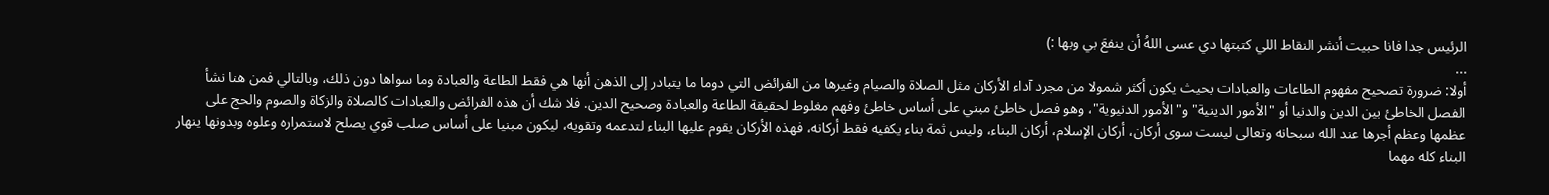الرئيس جدا فانا حبيت أنشر النقاط اللي كتبتها دي عسى اللهُ أن ينفعَ بي وبها :)
...
أولا: ضرورة تصحيح مفهوم الطاعات والعبادات بحيث يكون أكثر شمولا من مجرد آداء الأركان مثل الصلاة والصيام وغيرها من الفرائض التي دوما ما يتبادر إلى الذهن أنها هي فقط الطاعة والعبادة وما سواها دون ذلك، وبالتالي فمن هنا نشأ الفصل الخاطئ بين الدين والدنيا أو "الأمور الدينية" و"الأمور الدنيوية"، وهو فصل خاطئ مبني على أساس خاطئ وفهم مغلوط لحقيقة الطاعة والعبادة وصحيح الدين. فلا شك أن هذه الفرائض والعبادات كالصلاة والزكاة والصوم والحج على عظمها وعظم أجرها عند الله سبحانه وتعالى ليست سوى أركان، أركان الإسلام، أركان البناء، وليس ثمة بناء يكفيه فقط أركانه، فهذه الأركان يقوم عليها البناء لتدعمه وتقويه، ليكون مبنيا على أساس صلب قوي يصلح لاستمراره وعلوه وبدونها ينهار البناء كله مهما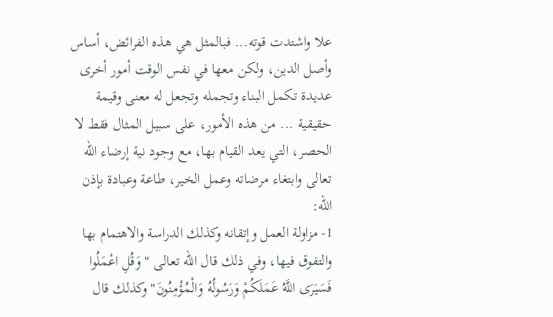علا واشتدت قوته... فبالمثل هي هذه الفرائض، أساس وأصل الدين، ولكن معها في نفس الوقت أمور أخرى عديدة تكمل البناء وتجمله وتجعل له معنى وقيمة حقيقية ... من هذه الأمور، على سبيل المثال فقط لا الحصر، التي يعد القيام بها، مع وجود نية إرضاء الله تعالى وابتغاء مرضاته وعمل الخير، طاعة وعبادة بإذن الله:
1- مزاولة العمل وإتقانه وكذلك الدراسة والاهتمام بها والتفوق فيها، وفي ذلك قال الله تعالى "وَقُلِ اعْمَلُوا فَسَيَرَى اللَّهُ عَمَلَكُمْ وَرَسُولُهُ وَالْمُؤْمِنُونَ" وكذلك قال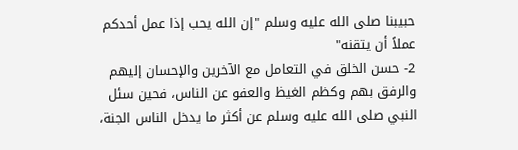حبيبنا صلى الله عليه وسلم "إن الله يحب إذا عمل أحدكم عملاً أن يتقنه"
2- حسن الخلق في التعامل مع الآخرين والإحسان إليهم والرفق بهم وكظم الغيظ والعفو عن الناس، فحين سئل النبي صلى الله عليه وسلم عن أكثر ما يدخل الناس الجنة،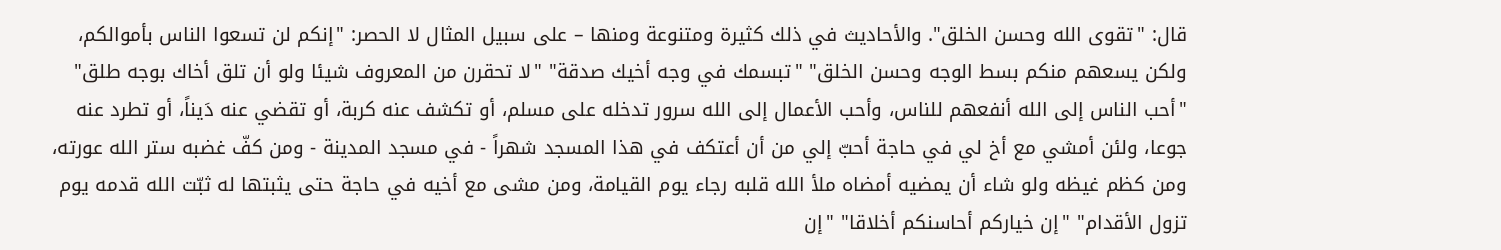قال: "تقوى الله وحسن الخلق". والأحاديث في ذلك كثيرة ومتنوعة ومنها – على سبيل المثال لا الحصر: "إنكم لن تسعوا الناس بأموالكم، ولكن يسعهم منكم بسط الوجه وحسن الخلق" "تبسمك في وجه أخيك صدقة" "لا تحقرن من المعروف شيئا ولو أن تلق أخاك بوجه طلق" "أحب الناس إلى الله أنفعهم للناس، وأحب الأعمال إلى الله سرور تدخله على مسلم، أو تكشف عنه كربة، أو تقضي عنه دَيناً، أو تطرد عنه جوعا، ولئن أمشي مع أخ لي في حاجة أحبّ إلي من أن أعتكف في هذا المسجد شهراً - في مسجد المدينة - ومن كفّ غضبه ستر الله عورته، ومن كظم غيظه ولو شاء أن يمضيه أمضاه ملأ الله قلبه رجاء يوم القيامة، ومن مشى مع أخيه في حاجة حتى يثبتها له ثبّت الله قدمه يوم تزول الأقدام" "إن خياركم أحاسنكم أخلاقا" "إن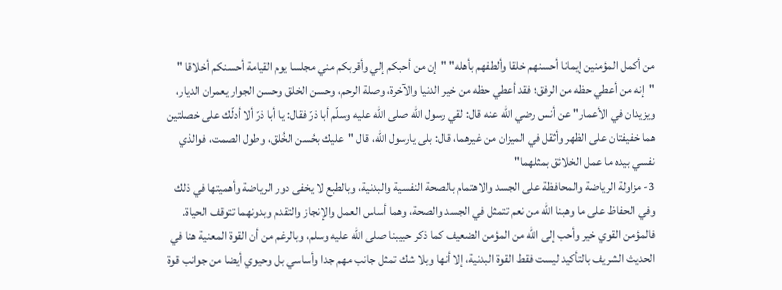من أكمل المؤمنين إيمانا أحسنهم خلقا وألطفهم بأهله" "إن من أحبكم إلي وأقربكم مني مجلسا يوم القيامة أحسنكم أخلاقا " "إنه من أعطي حظه من الرفق؛ فقد أعطي حظه من خير الدنيا والآخرة، وصلة الرحم، وحسن الخلق وحسن الجوار يعمران الديار، ويزيدان في الأعمار" عن أنس رضي الله عنه قال: لقي رسول الله صلى الله عليه وسلّم أبا ذرّ فقال: يا أبا ذرّ ألا أدلّك على خصلتين هما خفيفتان على الظهر وأثقل في الميزان من غيرهما، قال: بلى يارسول الله، قال "عليك بحُسن الخُلق، وطول الصمت، فوالذي نفسي بيده ما عمل الخلائق بمثلهما"
3- مزاولة الرياضة والمحافظة على الجسد والاهتمام بالصحة النفسية والبدنية، وبالطبع لا يخفى دور الرياضة وأهميتها في ذلك وفي الحفاظ على ما وهبنا الله من نعم تتمثل في الجسد والصحة، وهما أساس العمل والإنجاز والتقدم وبدونهما تتوقف الحياة. فالمؤمن القوي خير وأحب إلى الله من المؤمن الضعيف كما ذكر حبيبنا صلى الله عليه وسلم، وبالرغم من أن القوة المعنية هنا في الحديث الشريف بالتأكيد ليست فقط القوة البدنية، إلا أنها وبلا شك تمثل جانب مهم جدا وأساسي بل وحيوي أيضا من جوانب قوة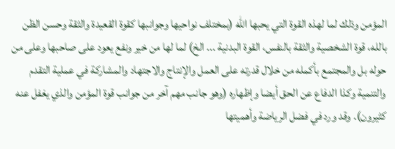المؤمن وذلك لما لهذه القوة التي يحبها الله (بمختلف نواحيها وجوانبها كقوة القعيدة والثقة وحسن الظن بالله، قوة الشخصية والثقة بالنفس، القوة البدنية ... الخ) لما لها من خير ونفع يعود على صاحبها وعلى من حوله بل والمجتمع بأكمله من خلال قدرته على العمل والإنتاج والاجتهاد والمشاركة في عملية التقدم والتنمية وكذا الدفاع عن الحق أيضا وإظهاره (وهو جانب مهم آخر من جوانب قوة المؤمن والذي يغفل عنه كثيرون). وقد ورد في فضل الرياضة وأهميتها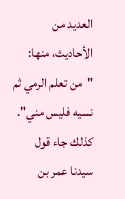العديد من الأحاديث، منها: "من تعلم الرمي ثم نسيه فليس مني". كذلك جاء قول سيدنا عمر بن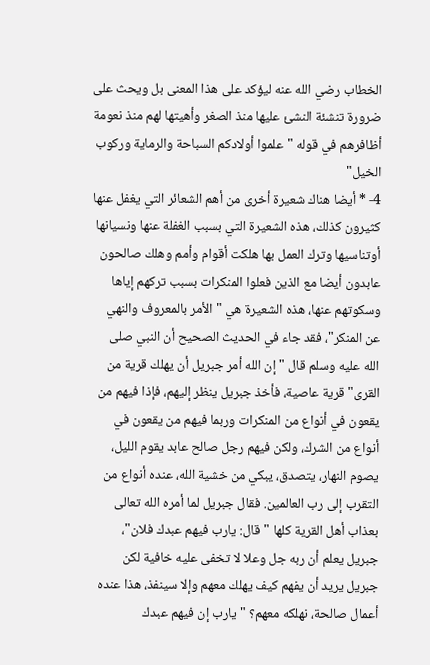الخطاب رضي الله عنه ليؤكد على هذا المعنى بل ويحث على ضرورة تنشئة النشئ عليها منذ الصغر وأهيتها لهم منذ نعومة أظافرهم في قوله "علموا أولادكم السباحة والرماية وركوب الخيل"
4- * أيضا هناك شعيرة أخرى من أهم الشعائر التي يغفل عنها كثيرون كذلك، هذه الشعيرة التي بسبب الغفلة عنها ونسيانها أوتناسيها وترك العمل بها هلكت أقوام وأمم وهلك صالحون عابدون أيضا مع الذين فعلوا المنكرات بسبب تركهم إياها وسكوتهم عنها، هذه الشعيرة هي "الأمر بالمعروف والنهي عن المنكر"، فقد جاء في الحديث الصحيح أن النبي صلى الله عليه وسلم قال "إن الله أمر جبريل أن يهلك قرية من القرى" قرية عاصية، فأخذ جبريل ينظر إليهم، فإذا فيهم من يقعون في أنواع من المنكرات وربما فيهم من يقعون في أنواع من الشرك، ولكن فيهم رجل صالح عابد يقوم الليل، يصوم النهار، يتصدق، يبكي من خشية الله، عنده أنواع من التقرب إلى رب العالمين. فقال جبريل لما أمره الله تعالى بعذاب أهل القرية كلها "قال: يارب فيهم عبدك فلان"، جبريل يعلم أن ربه جل وعلا لا تخفى عليه خافية لكن جبريل يريد أن يفهم كيف يهلك معهم وإلا سينفذ، هذا عنده أعمال صالحة، نهلكه معهم؟ "يارب إن فيهم عبدك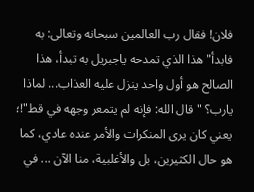فلان! فقال رب العالمين سبحانه وتعالى: به فابدأ" هذا الذي تمدحه ياجبريل به تبدأ، هذا الصالح هو أول واحد ينزل عليه العذاب... لماذا يارب؟ "قال الله: فإنه لم يتمعر وجهه في قط"!؛ يعني كان يرى المنكرات والأمر عنده عادي، كما هو حال الكثيرين، بل والأغلبية، منا الآن ... في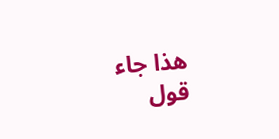هذا جاء قول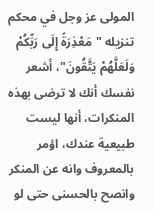المولى عز وجل في محكم تنزيله "مَعْذِرَةً إِلَى رَبِّكُمْ وَلَعَلَّهُمْ يَتَّقُونَ"، أشعر نفسك أنك لا ترضى بهذه المنكرات، أنها ليست طبيعية عندك، اؤمر بالمعروف وانه عن المنكر وانصح بالحسنى حتى لو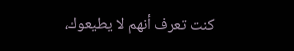كنت تعرف أنهم لا يطيعوك،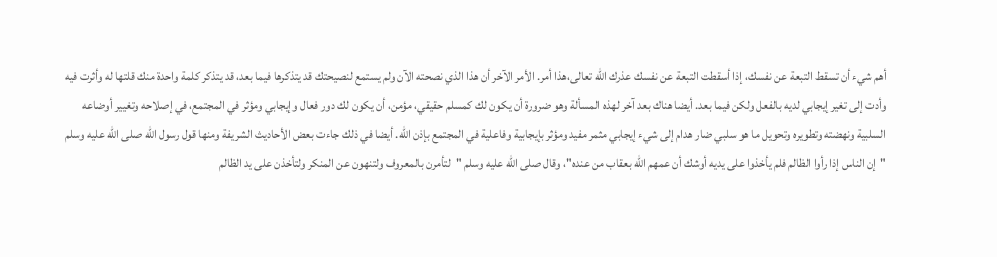أهم شيء أن تسقط التبعة عن نفسك، إذا أسقطت التبعة عن نفسك عذرك الله تعالى،هذا أمر. الأمر الآخر أن هذا الذي نصحته الآن ولم يستمع لنصيحتك قد يتذكرها فيما بعد، قد يتذكر كلمة واحدة منك قلتها له وأثرت فيه وأدت إلى تغير إيجابي لديه بالفعل ولكن فيما بعد. أيضا هناك بعد آخر لهذه المسألة وهو ضرورة أن يكون لك كمسلم حقيقي، مؤمن، أن يكون لك دور فعال وإيجابي ومؤثر في المجتمع، في إصلاحه وتغيير أوضاعه السلبية ونهضته وتطويره وتحويل ما هو سلبي ضار هدام إلى شيء إيجابي مثمر مفيد ومؤثر بإيجابية وفاعلية في المجتمع بإذن الله. أيضا في ذلك جاءت بعض الأحاديث الشريفة ومنها قول رسول الله صلى الله عليه وسلم "إن الناس إذا رأوا الظالم فلم يأخذوا على يديه أوشك أن عمهم الله بعقاب من عنده"، وقال صلى الله عليه وسلم "لتأمرن بالمعروف ولتنهون عن المنكر ولتأخذن على يد الظالم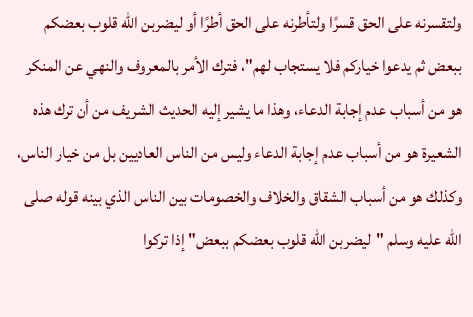ولتقسرنه على الحق قسرًا ولتأطرنه على الحق أطرًا أو ليضربن الله قلوب بعضكم ببعض ثم يدعوا خياركم فلا يستجاب لهم"، فترك الأمر بالمعروف والنهي عن المنكر هو من أسباب عدم إجابة الدعاء، وهذا ما يشير إليه الحديث الشريف من أن ترك هذه الشعيرة هو من أسباب عدم إجابة الدعاء وليس من الناس العاديين بل من خيار الناس، وكذلك هو من أسباب الشقاق والخلاف والخصومات بين الناس الذي بينه قوله صلى الله عليه وسلم "ليضربن الله قلوب بعضكم ببعض" إذا تركوا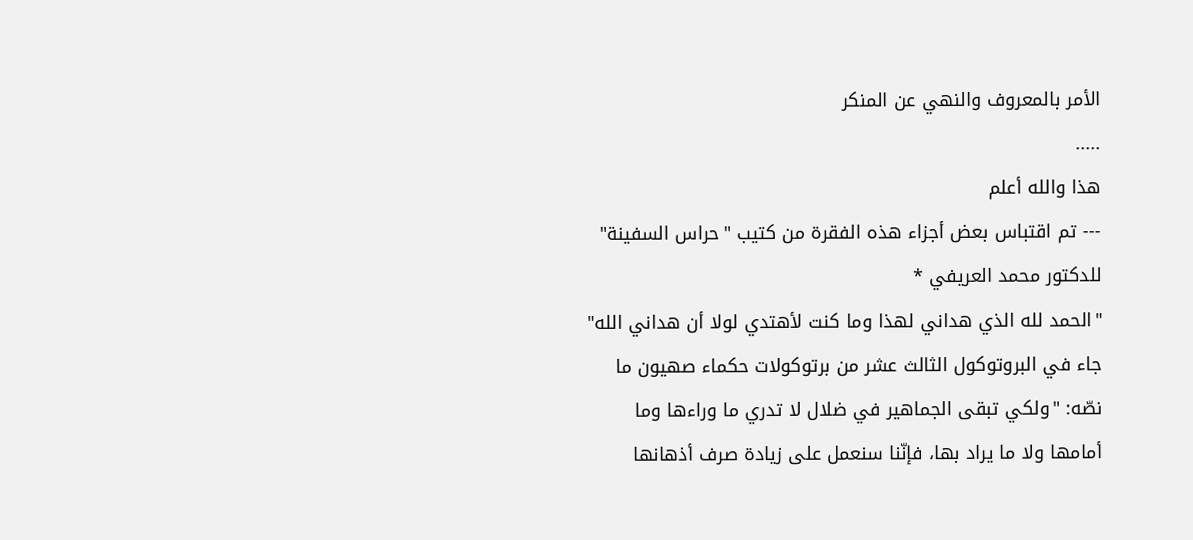الأمر بالمعروف والنهي عن المنكر
.....
هذا والله أعلم
--- تم اقتباس بعض أجزاء هذه الفقرة من كتيب "حراس السفينة" للدكتور محمد العريفي *
"الحمد لله الذي هداني لهذا وما كنت لأهتدي لولا أن هداني الله"
جاء في البروتوكول الثالث عشر من برتوكولات حكماء صهيون ما نصّه: "ولكي تبقى الجماهير في ضلال لا تدري ما وراءها وما أمامها ولا ما يراد بها، فإنّنا سنعمل على زيادة صرف أذهانها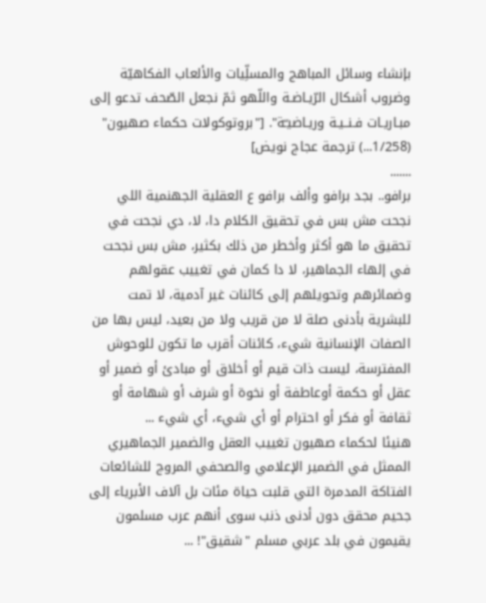بإنشاء وسائل المباهج والمسلِّيات والألعاب الفكاهيّة وضروب أشكال الرّيـاضـة واللّهو ثمّ نجعل الصّحف تدعو إلى مبـاريـات فـنــيـة وريـاضيـّة". ["بروتوكولات حكماء صهيون" (1/258...) ترجمة عجاج نويض]
.......
برافو.. بجد برافو وألف برافو ع العقلية الجهنمية اللي نجحت مش بس في تحقيق الكلام دا، لا، دي نجحت في تحقيق ما هو أكثر وأخطر من ذلك بكثير، مش بس نجحت في إلهاء الجماهير، لا دا كمان في تغييب عقولهم وضمائرهم وتحويلهم إلى كائنات غير آدمية، لا تمت للبشرية بأدنى صلة لا من قريب ولا من بعيد، ليس بها من الصفات الإنسانية شيء، كائنات أقرب ما تكون للوحوش المفترسة، ليست ذات قيم أو أخلاق أو مبادئ أو ضمير أو عقل أو حكمة أوعاطفة أو نخوة أو شرف أو شهامة أو ثقافة أو فكر أو احترام أو أي شيء، أي شيء ...
هنيئا لحكماء صهيون تغييب العقل والضمير الجماهيري الممثل في الضمير الإعلامي والصحفي المروج للشائعات الفتاكة المدمرة التي قلبت حياة مئات بل آلاف الأبرياء إلى جحيم محقق دون أدنى ذنب سوى أنهم عرب مسلمون يقيمون في بلد عربي مسلم "شقيق"! ...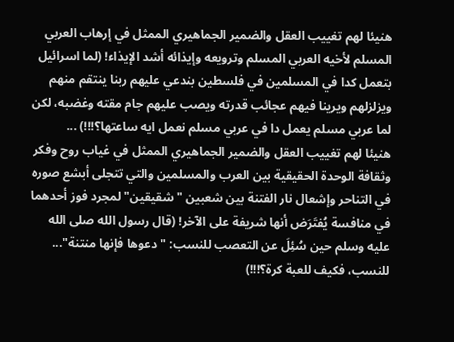هنيئا لهم تغييب العقل والضمير الجماهيري الممثل في إرهاب العربي المسلم لأخيه العربي المسلم وترويعه وإيذائه أشد الإيذاء! (لما اسرائيل بتعمل كدا في المسلمين في فلسطين بندعي عليهم ربنا ينتقم منهم ويزلزلهم ويرينا فيهم عجائب قدرته ويصب عليهم جام مقته وغضبه، لكن لما عربي مسلم يعمل دا في عربي مسلم نعمل ايه ساعتها؟!!!) ...
هنيئا لهم تغييب العقل والضمير الجماهيري الممثل في غياب روح وفكر وثقافة الوحدة الحقيقية بين العرب والمسلمين والتي تتجلى أبشع صوره في التناحر وإشعال نار الفتنة بين شعبين "شقيقين" لمجرد فوز أحدهما في منافسة يُفتَرَض أنها شريفة على الآخر! (قال رسول الله صلى الله عليه وسلم حين سُئِلَ عن التعصب للنسب: "دعوها فإنها منتنة"... للنسب، فكيف للعبة كرة؟!!!)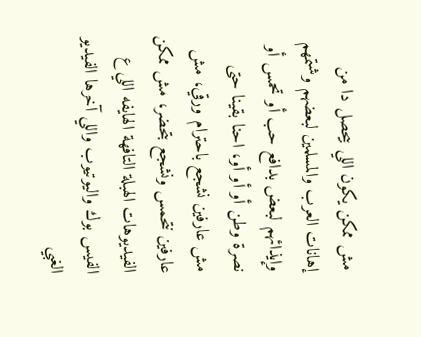مش ممكن يكون اللي بيحصل دا من إهانات العرب والمسلمين لبعضهم وشتمهم وإيذائهم لبعض بدافع حب أو تحمس أو نصرة وطن أو أو أو، احنا بقينا حتى مش عارفين نشجع باحترام ورقي، مش عارفين نتحمس ونشجع بتحضر، مش ممكن الفيديوهات الهبلة التافهة الهايفه اللي ع الفيس بوك واليوتيوب واللي آخرها الفيديو الغبي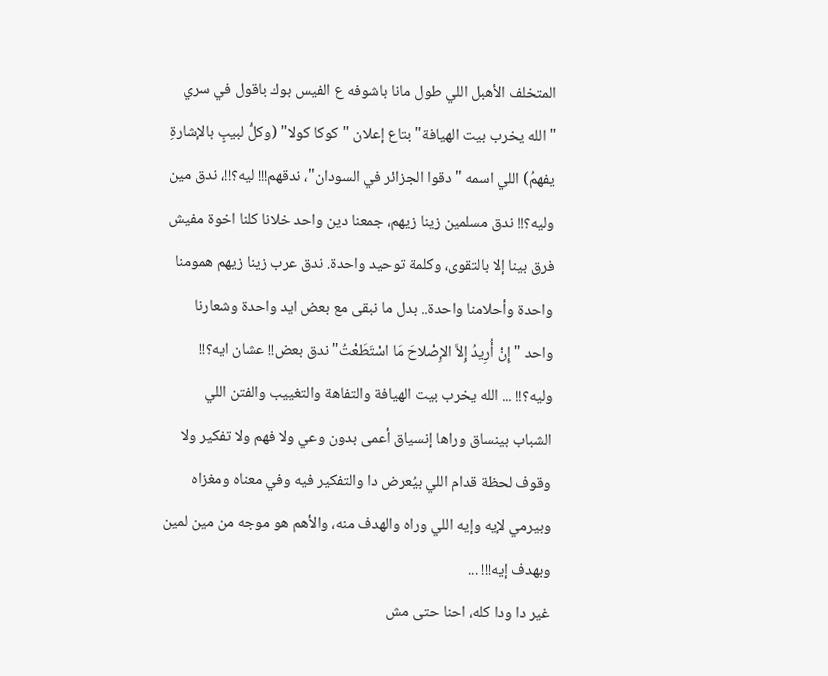المتخلف الأهبل اللي طول مانا باشوفه ع الفيس بوك باقول في سري "الله يخرب بيت الهيافة" بتاع إعلان "كوكا كولا" (وكلُّ لبيبٍ بالإشارةِ يفهمُ) اللي اسمه "دقوا الجزائر في السودان"، ندقهم!!! ليه؟!!، ندق مين وليه؟!! ندق مسلمين زينا زيهم، جمعنا دين واحد خلانا كلنا اخوة مفيش فرق بينا إلا بالتقوى، وكلمة توحيد واحدة. ندق عرب زينا زيهم همومنا واحدة وأحلامنا واحدة.. بدل ما نبقى مع بعض ايد واحدة وشعارنا واحد "إِنْ أُرِيدُ إِلاَّ الإِصْلاحَ مَا اسْتَطَعْتُ"ندق بعض!! عشان ايه؟!! وليه؟!! ... الله يخرب بيت الهيافة والتفاهة والتغييب والفتن اللي الشباب بينساق وراها إنسياق أعمى بدون وعي ولا فهم ولا تفكير ولا وقوف لحظة قدام اللي بيُعرض دا والتفكير فيه وفي معناه ومغزاه وبيرمي لإيه وإيه اللي وراه والهدف منه، والأهم هو موجه من مين لمين وبهدف إيه!!! ...
غير دا ودا كله، احنا حتى مش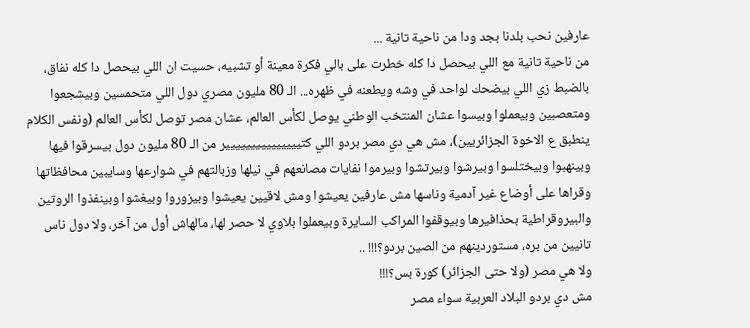عارفين نحب بلدنا بجد ودا من ناحية تانية ...
من ناحية تانية مع اللي بيحصل دا كله خطرت على بالي فكرة معينة أو تشبيه، حسيت ان اللي بيحصل دا كله نفاق، بالضبط زي اللي بيضحك لواحد في وشه ويطعنه في ظهره... الـ 80 مليون مصري دول اللي متحمسين وبيشجعوا ومتعصبين وبيعملوا وبيسوا عشان المنتخب الوطني يوصل لكأس العالم، عشان مصر توصل لكأس العالم (ونفس الكلام ينطبق ع الاخوة الجزائريين)، مش هي دي مصر بردو اللي كتييييييييييييييير من الـ 80 مليون دول بيسرقوا فيها وبينهبوا وبيختلسوا وبيرشوا وبيرتشوا وبيرموا نفايات مصانعهم في نيلها وزبالتهم في شوارعها وسايبين محافظاتها وقراها على أوضاع غير آدمية وناسها مش عارفين يعيشوا ومش لاقيين يعيشوا وبيزوروا وبيغشوا وبينفذوا الروتين والبيروقراطية بحذافيرها وبيوقفوا المراكب السايرة وبيعملوا بلاوي لا حصر لها، مالهاش أول من آخر، ولا دول ناس تانيين من بره، مستوردينهم من الصين بردو؟!!! ..
ولا هي مصر (ولا حتى الجزائر) كورة بس؟!!!
مش دي بردو البلاد العربية سواء مصر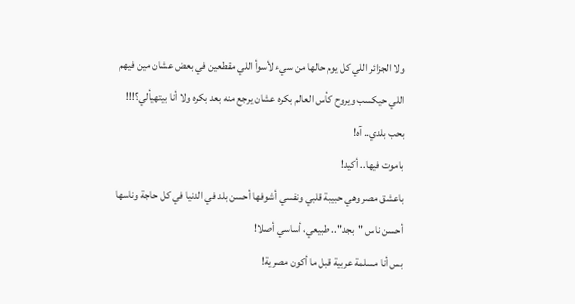ولا الجزائر اللي كل يوم حالها من سيء لأسوأ اللي مقطعين في بعض عشان مين فيهم اللي حيكسب ويروح كأس العالم بكره عشان يرجع منه بعد بكره ولا أنا بيتهيألي؟!!!
بحب بلدي.. آه!
باموت فيها.. أكيد!
باعشق مصر وهي حبيبة قلبي ونفسي أشوفها أحسن بلد في الدنيا في كل حاجة وناسها أحسن ناس "بجد".. طبيعي، أساسي أصلا!
بس أنا مسلمة عربية قبل ما أكون مصرية!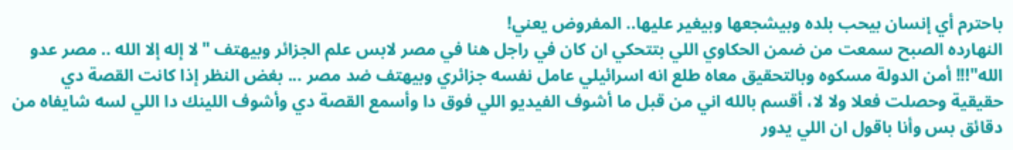باحترم أي إنسان بيحب بلده وبيشجعها وبيغير عليها.. المفروض يعني!
النهارده الصبح سمعت من ضمن الحكاوي اللي بتتحكي ان كان في راجل هنا في مصر لابس علم الجزائر وبيهتف "لا إله إلا الله .. مصر عدو الله"!!! أمن الدولة مسكوه وبالتحقيق معاه طلع انه اسرائيلي عامل نفسه جزائري وبيهتف ضد مصر ... بغض النظر إذا كانت القصة دي حقيقية وحصلت فعلا ولا لا، أقسم بالله اني من قبل ما أشوف الفيديو اللي فوق دا وأسمع القصة دي وأشوف اللينك دا اللي لسه شايفاه من دقائق بس وأنا باقول ان اللي يدور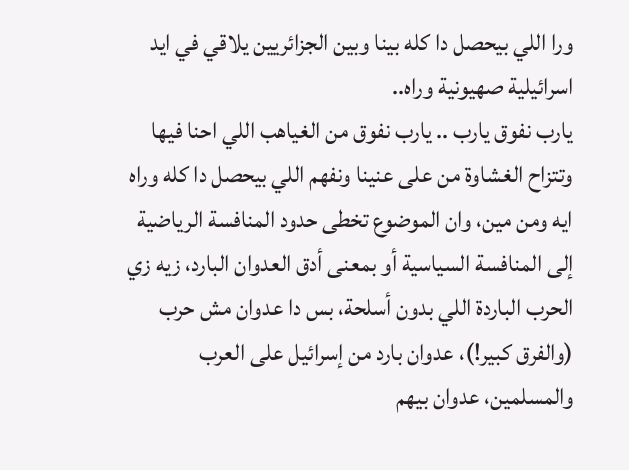ورا اللي بيحصل دا كله بينا وبين الجزائريين يلاقي في ايد اسرائيلية صهيونية وراه..
يارب نفوق يارب .. يارب نفوق من الغياهب اللي احنا فيها وتتزاح الغشاوة من على عنينا ونفهم اللي بيحصل دا كله وراه ايه ومن مين، وان الموضوع تخطى حدود المنافسة الرياضية إلى المنافسة السياسية أو بمعنى أدق العدوان البارد، زيه زي الحرب الباردة اللي بدون أسلحة، بس دا عدوان مش حرب (والفرق كبير!)، عدوان بارد من إسرائيل على العرب والمسلمين، عدوان بيهم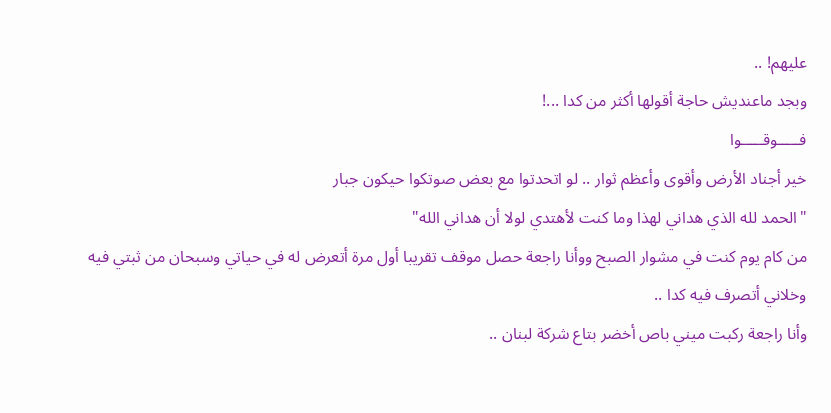عليهم! ..
وبجد ماعنديش حاجة أقولها أكثر من كدا ...!
فـــــوقـــــوا
خير أجناد الأرض وأقوى وأعظم ثوار .. لو اتحدتوا مع بعض صوتكوا حيكون جبار
"الحمد لله الذي هداني لهذا وما كنت لأهتدي لولا أن هداني الله"
من كام يوم كنت في مشوار الصبح ووأنا راجعة حصل موقف تقريبا أول مرة أتعرض له في حياتي وسبحان من ثبتي فيه وخلاني أتصرف فيه كدا ..
وأنا راجعة ركبت ميني باص أخضر بتاع شركة لبنان ..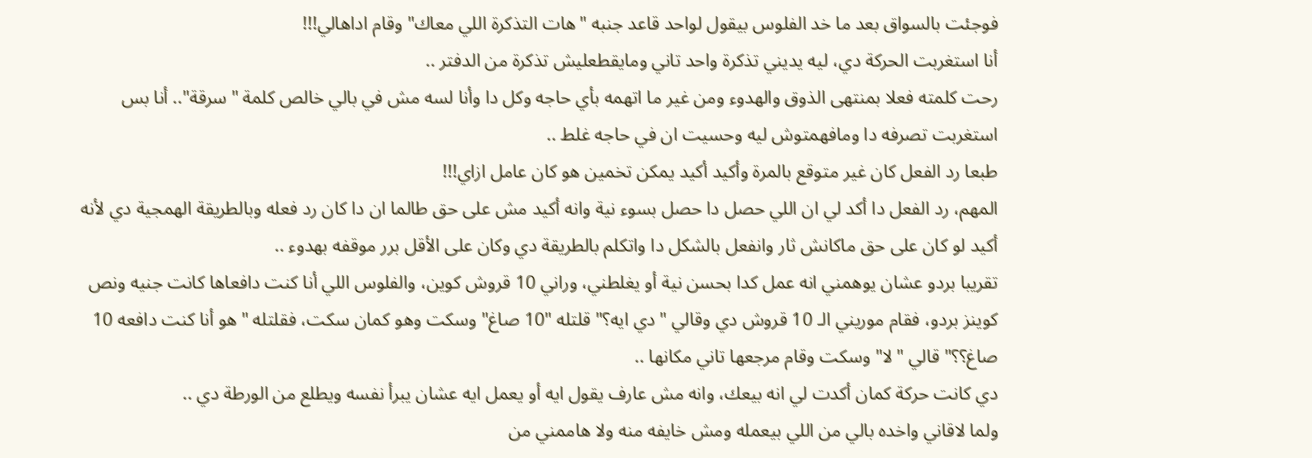فوجئت بالسواق بعد ما خد الفلوس بيقول لواحد قاعد جنبه "هات التذكرة اللي معاك" وقام اداهالي!!!
أنا استغربت الحركة دي، ليه يديني تذكرة واحد تاني ومايقطعليش تذكرة من الدفتر ..
رحت كلمته فعلا بمنتهى الذوق والهدوء ومن غير ما اتهمه بأي حاجه وكل دا وأنا لسه مش في بالي خالص كلمة "سرقة".. أنا بس استغربت تصرفه دا ومافهمتوش ليه وحسيت ان في حاجه غلط ..
طبعا رد الفعل كان غير متوقع بالمرة وأكيد أكيد يمكن تخمين هو كان عامل ازاي!!!
المهم، رد الفعل دا أكد لي ان اللي حصل دا حصل بسوء نية وانه أكيد مش على حق طالما ان دا كان رد فعله وبالطريقة الهمجية دي لأنه أكيد لو كان على حق ماكانش ثار وانفعل بالشكل دا واتكلم بالطريقة دي وكان على الأقل برر موقفه بهدوء ..
تقريبا بردو عشان يوهمني انه عمل كدا بحسن نية أو يغلطني، وراني 10 قروش كوين، والفلوس اللي أنا كنت دافعاها كانت جنيه ونص كوينز بردو، فقام موريني الـ 10 قروش دي وقالي "دي ايه؟" قلتله "10 صاغ" وسكت وهو كمان سكت، فقلتله "هو أنا كنت دافعه 10 صاغ؟؟" قالي "لا" وسكت وقام مرجعها تاني مكانها ..
دي كانت حركة كمان أكدت لي انه بيعك، وانه مش عارف يقول ايه أو يعمل ايه عشان يبرأ نفسه ويطلع من الورطة دي ..
ولما لاقاني واخده بالي من اللي بيعمله ومش خايفه منه ولا هاممني من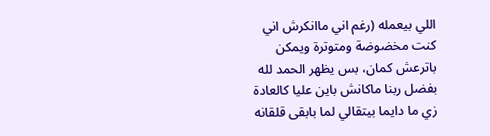اللي بيعمله (رغم اني ماانكرش اني كنت مخضوضة ومتوترة ويمكن باترعش كمان، بس يظهر الحمد لله بفضل ربنا ماكانش باين عليا كالعادة زي ما دايما بيتقالي لما بابقى قلقانه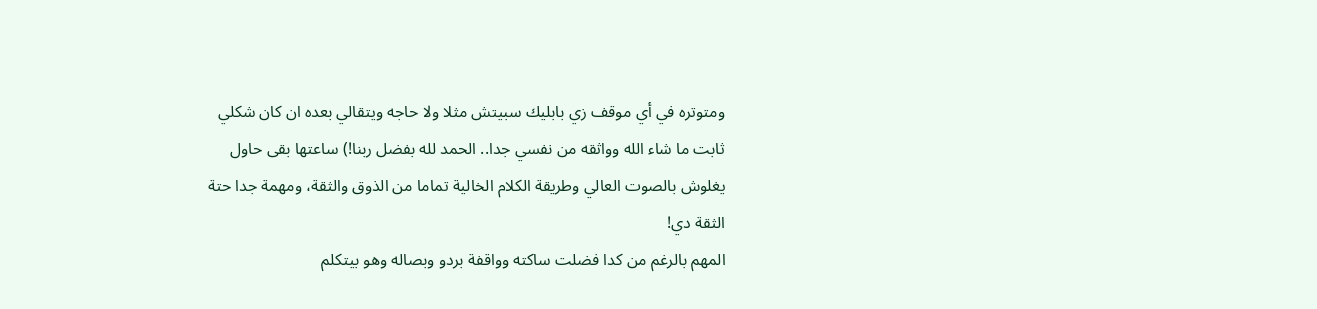ومتوتره في أي موقف زي بابليك سبيتش مثلا ولا حاجه ويتقالي بعده ان كان شكلي ثابت ما شاء الله وواثقه من نفسي جدا.. الحمد لله بفضل ربنا!) ساعتها بقى حاول يغلوش بالصوت العالي وطريقة الكلام الخالية تماما من الذوق والثقة، ومهمة جدا حتة الثقة دي!
المهم بالرغم من كدا فضلت ساكته وواقفة بردو وبصاله وهو بيتكلم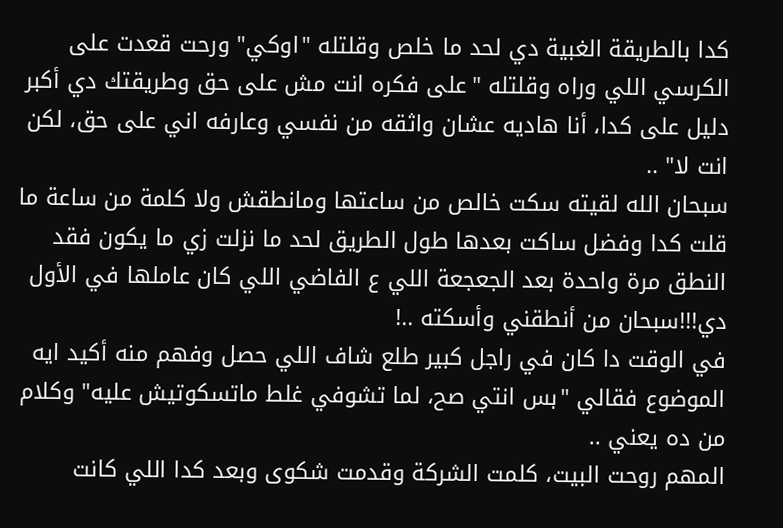كدا بالطريقة الغبية دي لحد ما خلص وقلتله "اوكي" ورحت قعدت على الكرسي اللي وراه وقلتله "على فكره انت مش على حق وطريقتك دي أكبر دليل على كدا، أنا هاديه عشان واثقه من نفسي وعارفه اني على حق، لكن انت لا" ..
سبحان الله لقيته سكت خالص من ساعتها ومانطقش ولا كلمة من ساعة ما قلت كدا وفضل ساكت بعدها طول الطريق لحد ما نزلت زي ما يكون فقد النطق مرة واحدة بعد الجعجعة اللي ع الفاضي اللي كان عاملها في الأول دي!!!سبحان من أنطقني وأسكته ..!
في الوقت دا كان في راجل كبير طلع شاف اللي حصل وفهم منه أكيد ايه الموضوع فقالي "بس انتي صح، لما تشوفي غلط ماتسكوتيش عليه" وكلام من ده يعني ..
المهم روحت البيت، كلمت الشركة وقدمت شكوى وبعد كدا اللي كانت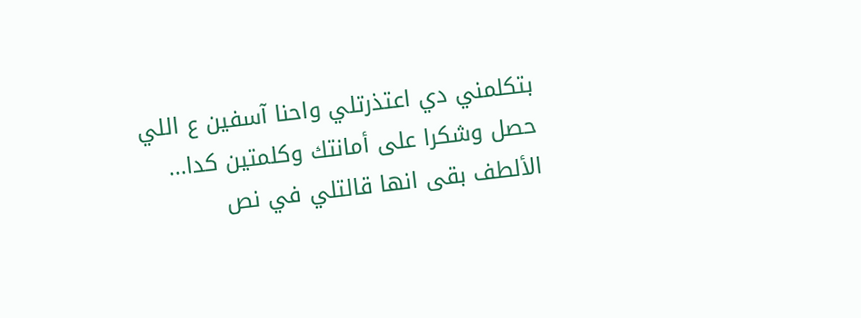بتكلمني دي اعتذرتلي واحنا آسفين ع اللي حصل وشكرا على أمانتك وكلمتين كدا...
الألطف بقى انها قالتلي في نص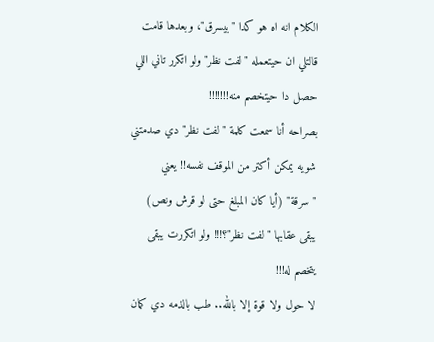الكلام انه اه هو كدا "بيسرق"، وبعدها قامت قالتلي ان حيتعمله "لفت نظر" ولو اتكرر تاني اللي حصل دا حيتخصم منه!!!!!!!
بصراحه أنا سمعت كلمة "لفت نظر" دي صدمتني شويه يمكن أكتر من الموقف نفسه!! يعني "سرقة" (أيا كان المبلغ حتى لو قرش ونص) يبقى عقابها "لفت نظر"؟!!! ولو اتكررت يبقى يتخصم له!!!
لا حول ولا قوة إلا بالله.. طب بالذمه دي كمان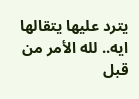يترد عليها يتقالها ايه.. لله الأمر من قبل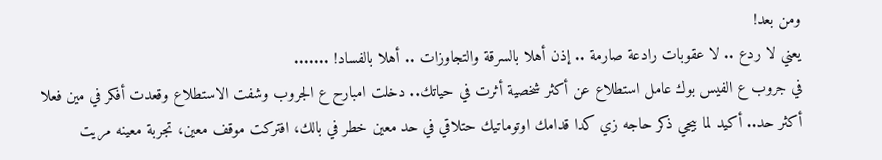ومن بعد!
يعني لا ردع .. لا عقوبات رادعة صارمة .. إذن أهلا بالسرقة والتجاوزات .. أهلا بالفساد! .......
في جروب ع الفيس بوك عامل استطلاع عن أكثر شخصية أثرت في حياتك.. دخلت امبارح ع الجروب وشفت الاستطلاع وقعدت أفكر في مين فعلا أكثر حد.. أكيد لما بيجي ذكر حاجه زي كدا قدامك اوتوماتيك حتلاقي في حد معين خطر في بالك، افتركت موقف معين، تجربة معينه مريت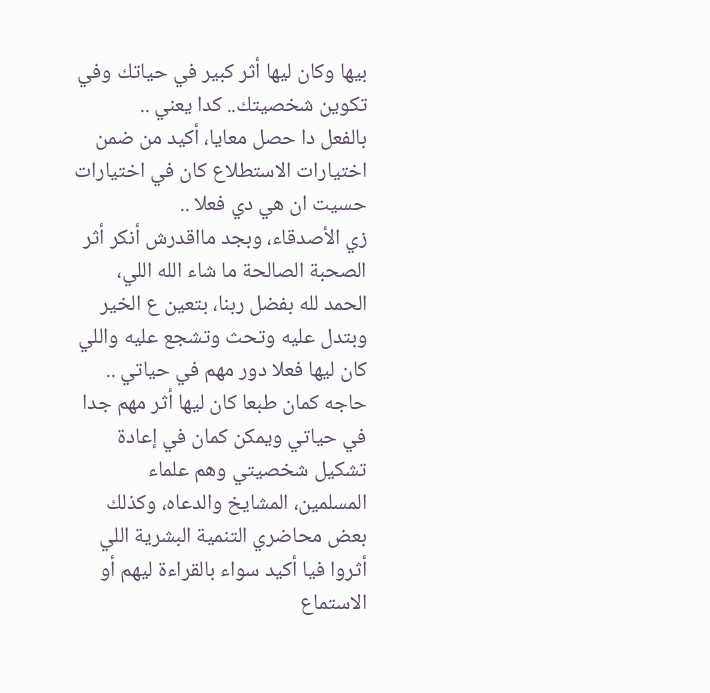بيها وكان ليها أثر كبير في حياتك وفي تكوين شخصيتك.. كدا يعني ..
بالفعل دا حصل معايا، أكيد من ضمن اختيارات الاستطلاع كان في اختيارات حسيت ان هي دي فعلا ..
زي الأصدقاء، وبجد مااقدرش أنكر أثر الصحبة الصالحة ما شاء الله اللي، الحمد لله بفضل ربنا، بتعين ع الخير وبتدل عليه وتحث وتشجع عليه واللي كان ليها فعلا دور مهم في حياتي ..
حاجه كمان طبعا كان ليها أثر مهم جدا في حياتي ويمكن كمان في إعادة تشكيل شخصيتي وهم علماء المسلمين، المشايخ والدعاه، وكذلك بعض محاضري التنمية البشرية اللي أثروا فيا أكيد سواء بالقراءة ليهم أو الاستماع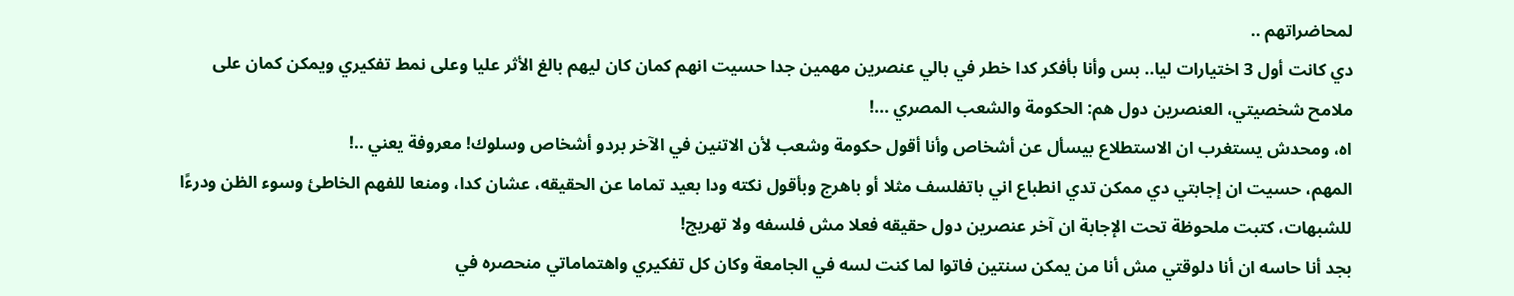لمحاضراتهم ..
دي كانت أول 3 اختيارات ليا.. بس وأنا بأفكر كدا خطر في بالي عنصرين مهمين جدا حسيت انهم كمان كان ليهم بالغ الأثر عليا وعلى نمط تفكيري ويمكن كمان على ملامح شخصيتي، العنصرين دول هم: الحكومة والشعب المصري ...!
اه، ومحدش يستغرب ان الاستطلاع بيسأل عن أشخاص وأنا أقول حكومة وشعب لأن الاتنين في الآخر بردو أشخاص وسلوك! معروفة يعني ..!
المهم، حسيت ان إجابتي دي ممكن تدي انطباع اني باتفلسف مثلا أو باهرج وبأقول نكته ودا بعيد تماما عن الحقيقه، عشان كدا، ومنعا للفهم الخاطئ وسوء الظن ودرءًا للشبهات، كتبت ملحوظة تحت الإجابة ان آخر عنصرين دول حقيقه فعلا مش فلسفه ولا تهريج!
بجد أنا حاسه ان أنا دلوقتي مش أنا من يمكن سنتين فاتوا لما كنت لسه في الجامعة وكان كل تفكيري واهتماماتي منحصره في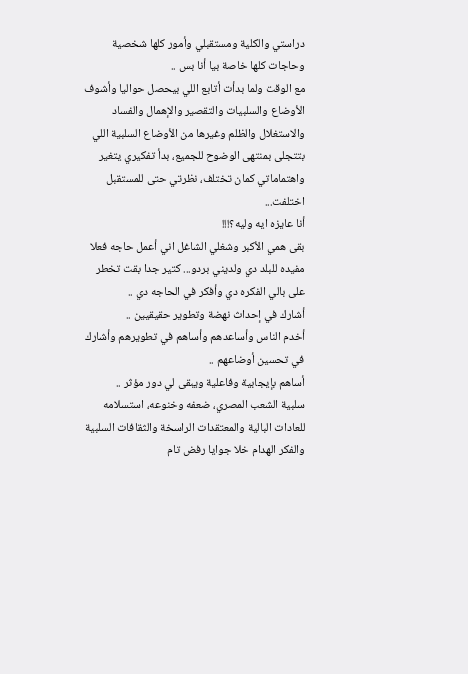دراستي والكلية ومستقبلي وأمور كلها شخصية وحاجات كلها خاصة بيا أنا بس ..
مع الوقت ولما بدأت أتابع اللي بيحصل حواليا وأشوف الأوضاع والسلبيات والتقصير والإهمال والفساد والاستغلال والظلم وغيرها من الأوضاع السلبية اللي بتتجلى بمنتهى الوضوح للجميع، بدأ تفكيري يتغير واهتماماتي كمان تختلف، نظرتي حتى للمستقبل اختلفت...
أنا عايزه ايه وليه؟!!!
بقى همي الأكبر وشغلي الشاغل اني أعمل حاجه فعلا مفيده للبلد دي ولديني بردو... كتير جدا بقت تخطر على بالي الفكره دي وأفكر في الحاجه دي ..
أشارك في إحداث نهضة وتطوير حقيقيين ..
أخدم الناس وأساعدهم وأساهم في تطويرهم وأشارك في تحسين أوضاعهم ..
أساهم بإيجابية وفاعلية ويبقى لي دور مؤثر ..
سلبية الشعب المصري، ضعفه وخنوعه، استسلامه للعادات البالية والمعتقدات الراسخة والثقافات السلبية والفكر الهدام خلا جوايا رفض تام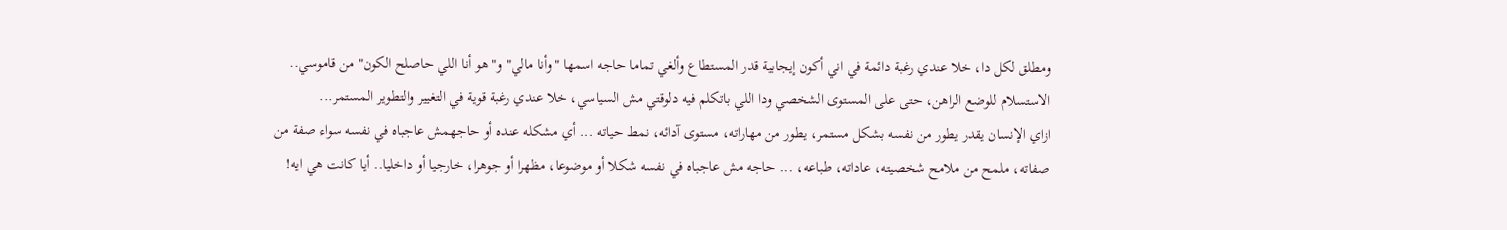ومطلق لكل دا، خلا عندي رغبة دائمة في اني أكون إيجابية قدر المستطاع وألغي تماما حاجه اسمها "وأنا مالي" و"هو أنا اللي حاصلح الكون" من قاموسي..
الاستسلام للوضع الراهن، حتى على المستوى الشخصي ودا اللي باتكلم فيه دلوقتي مش السياسي، خلا عندي رغبة قوية في التغيير والتطوير المستمر...
ازاي الإنسان يقدر يطور من نفسه بشكل مستمر، يطور من مهاراته، مستوى آدائه، نمط حياته ... أي مشكله عنده أو حاجهمش عاجباه في نفسه سواء صفة من صفاته، ملمح من ملامح شخصيته، عاداته، طباعه، ... حاجه مش عاجباه في نفسه شكلا أو موضوعا، مظهرا أو جوهرا، خارجيا أو داخليا.. أيا كانت هي ايه!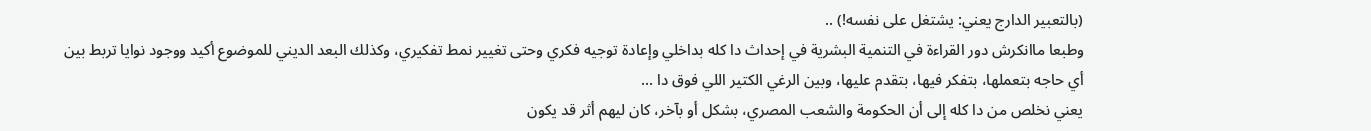(بالتعبير الدارج يعني: يشتغل على نفسه!) ..
وطبعا ماانكرش دور القراءة في التنمية البشرية في إحداث دا كله بداخلي وإعادة توجيه فكري وحتى تغيير نمط تفكيري، وكذلك البعد الديني للموضوع أكيد ووجود نوايا تربط بين أي حاجه بتعملها، بتفكر فيها، بتقدم عليها، وبين الرغي الكتير اللي فوق دا ...
يعني نخلص من دا كله إلى أن الحكومة والشعب المصري، بشكل أو بآخر، كان ليهم أثر قد يكون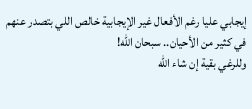إيجابي عليا رغم الأفعال غير الإيجابية خالص اللي بتصدر عنهم في كثير من الأحيان.. سبحان الله!
وللرغي بقية إن شاء الله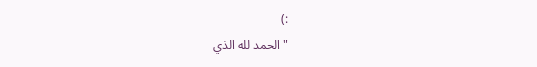:)
"الحمد لله الذي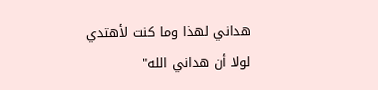هداني لهذا وما كنت لأهتدي لولا أن هداني الله"